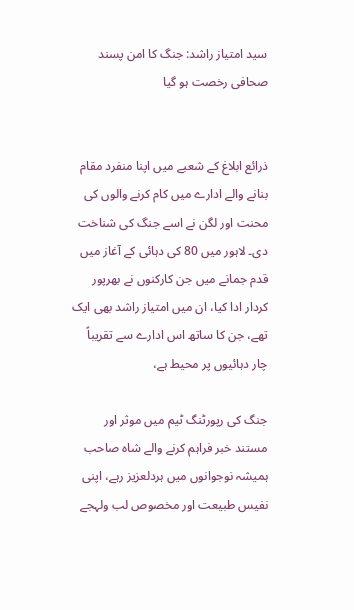سید امتیاز راشد: جنگ کا امن پسند صحافی رخصت ہو گیا


ذرائع ابلاغ کے شعبے میں اپنا منفرد مقام بنانے والے ادارے میں کام کرنے والوں کی محنت اور لگن نے اسے جنگ کی شناخت دی۔ لاہور میں 80 کی دہائی کے آغاز میں قدم جمانے میں جن کارکنوں نے بھرپور کردار ادا کیا، ان میں امتیاز راشد بھی ایک تھے، جن کا ساتھ اس ادارے سے تقریباً چار دہائیوں پر محیط ہے،

جنگ کی رپورٹنگ ٹیم میں موثر اور مستند خبر فراہم کرنے والے شاہ صاحب ہمیشہ نوجوانوں میں ہردلعزیز رہے، اپنی نفیس طبیعت اور مخصوص لب ولہجے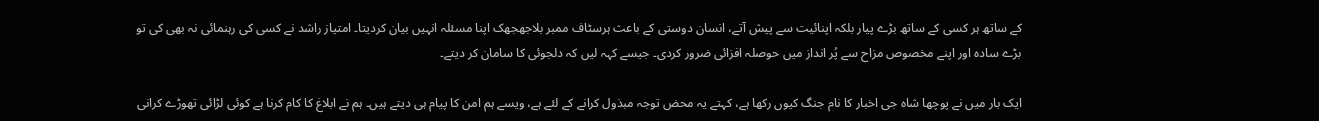کے ساتھ ہر کسی کے ساتھ بڑے پیار بلکہ اپنائیت سے پیش آتے، انسان دوستی کے باعث ہرسٹاف ممبر بلاجھجھک اپنا مسئلہ انہیں بیان کردیتا۔ امتیاز راشد نے کسی کی رہنمائی نہ بھی کی تو بڑے سادہ اور اپنے مخصوص مزاح سے پُر انداز میں حوصلہ افزائی ضرور کردی۔ جیسے کہہ لیں کہ دلجوئی کا سامان کر دیتے۔

ایک بار میں نے پوچھا شاہ جی اخبار کا نام جنگ کیوں رکھا ہے، کہتے یہ محض توجہ مبذول کرانے کے لئے ہے، ویسے ہم امن کا پیام ہی دیتے ہیں۔ ہم نے ابلاغ کا کام کرنا ہے کوئی لڑائی تھوڑے کرانی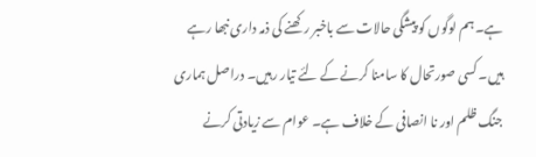ہے۔ ہم لوگوں کو پیشگی حالات سے باخبر رکھنے کی ذمہ داری نبھا رہے ہیں۔ کسی صورتحال کا سامنا کرنے کے لئے تیار رہیں۔ دراصل ہماری جنگ ظلم اور نا انصافی کے خلاف ہے۔ عوام سے زیادتی کرنے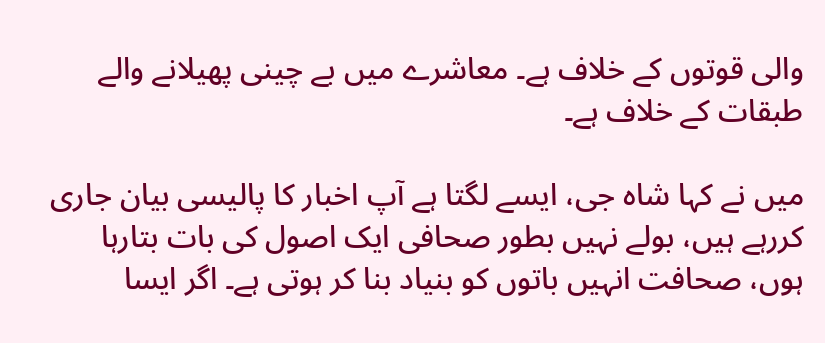والی قوتوں کے خلاف ہے۔ معاشرے میں بے چینی پھیلانے والے طبقات کے خلاف ہے۔

میں نے کہا شاہ جی، ایسے لگتا ہے آپ اخبار کا پالیسی بیان جاری کررہے ہیں، بولے نہیں بطور صحافی ایک اصول کی بات بتارہا ہوں، صحافت انہیں باتوں کو بنیاد بنا کر ہوتی ہے۔ اگر ایسا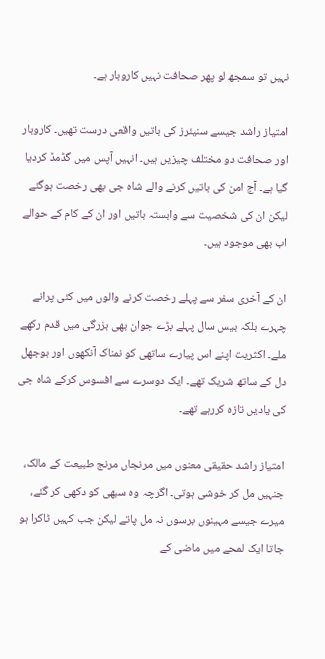نہیں تو سمجھ لو پھر صحافت نہیں کاروبار ہے۔

امتیاز راشد جیسے سنیئرز کی باتیں واقعی درست تھیں۔ کاروبار اور صحافت دو مختلف چیزیں ہیں۔ انہیں آپس میں گڈمڈ کردیا گیا ہے۔ آج امن کی باتیں کرنے والے شاہ جی بھی رخصت ہوگئے لیکن ان کی شخصیت سے وابستہ باتیں اور ان کے کام کے حوالے اب بھی موجود ہیں۔

ان کے آخری سفر سے پہلے رخصت کرنے والوں میں کئی پرانے چہرے بلکہ بیس سال پہلے بڑے جوان بھی بزرگی میں قدم رکھے ملے۔ اکثریت اپنے اس پیارے ساتھی کو نمناک آنکھوں اور بوجھل دل کے ساتھ شریک تھے۔ ایک دوسرے سے افسوس کرکے شاہ جی کی یادیں تازہ کررہے تھے۔

امتیاز راشد حقیقی معنوں میں مرنجاں مرنج طبیعت کے مالک، جنہیں مل کر خوشی ہوتی۔ اگرچہ وہ سبھی کو دکھی کر گئے، میرے جیسے مہینوں برسوں نہ مل پاتے لیکن جب کہیں ٹاکرا ہو جاتا ایک لمحے میں ماضی کے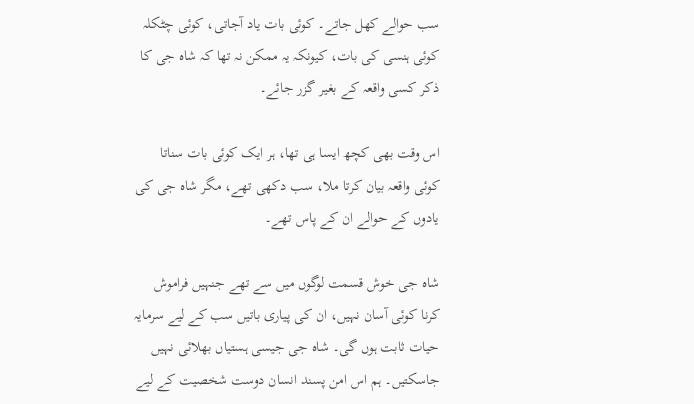سب حوالے کھل جاتے۔ کوئی بات یاد آجاتی، کوئی چٹکلہ کوئی ہنسی کی بات، کیونکہ یہ ممکن نہ تھا کہ شاہ جی کا ذکر کسی واقعہ کے بغیر گزر جائے۔

اس وقت بھی کچھ ایسا ہی تھا، ہر ایک کوئی بات سناتا کوئی واقعہ بیان کرتا ملا، سب دکھی تھے، مگر شاہ جی کی یادوں کے حوالے ان کے پاس تھے۔

شاہ جی خوش قسمت لوگوں میں سے تھے جنہیں فراموش کرنا کوئی آسان نہیں، ان کی پیاری باتیں سب کے لیے سرمایہ حیات ثابت ہوں گی۔ شاہ جی جیسی ہستیاں بھلائی نہیں جاسکتیں۔ ہم اس امن پسند انسان دوست شخصیت کے لیے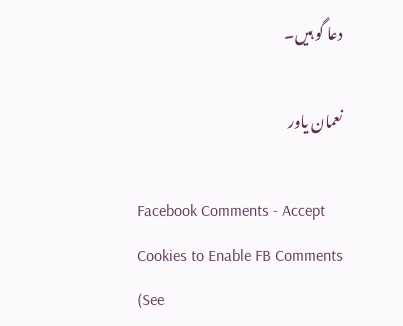دعا گو ہیں۔

نعمان یاور

Facebook Comments - Accept Cookies to Enable FB Comments (See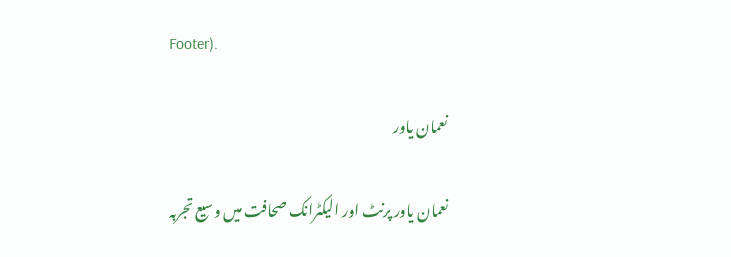Footer).

نعمان یاور

نعمان یاور پرنٹ اور الیکٹرانک صحافت میں وسیع تجربہ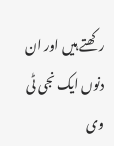رکھتے ہیں اور ان دنوں ایک نجی ٹی وی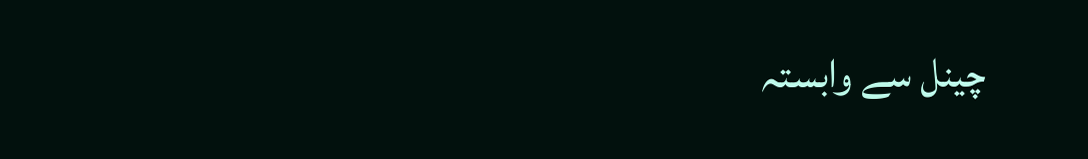چینل سے وابستہ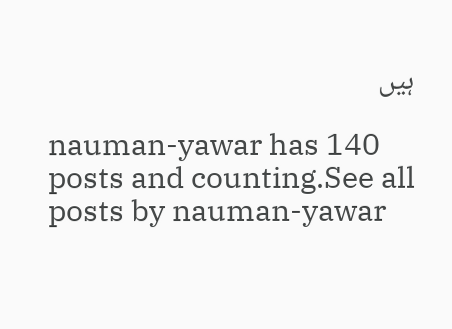ہیں

nauman-yawar has 140 posts and counting.See all posts by nauman-yawar